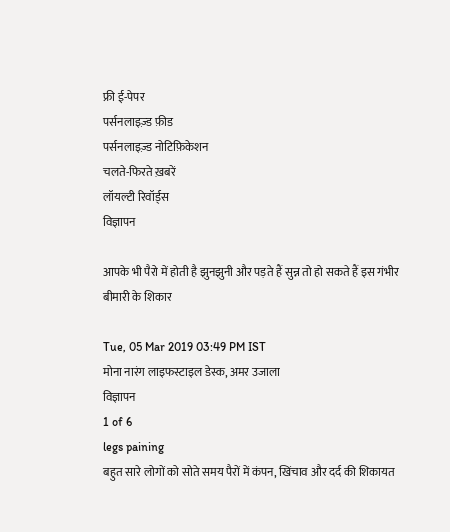फ्री ई-पेपर
पर्सनलाइज़्ड फ़ीड
पर्सनलाइज़्ड नोटिफ़िकेशन
चलते-फिरते ख़बरें
लॉयल्टी रिवॉर्ड्स
विज्ञापन

आपके भी पैरो में होती है झुनझुनी और पड़ते हैं सुन्न तो हो सकते हैं इस गंभीर बीमारी के शिकार

Tue, 05 Mar 2019 03:49 PM IST
मोना नारंग लाइफस्टाइल डेस्क, अमर उजाला
विज्ञापन
1 of 6
legs paining
बहुत सारे लोगों को सोते समय पैरों में कंपन, खिंचाव और दर्द की शिकायत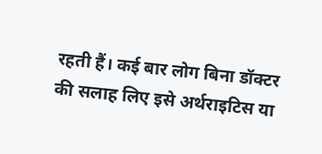रहती हैं। कई बार लोग बिना डॉक्टर की सलाह लिए इसे अर्थराइटिस या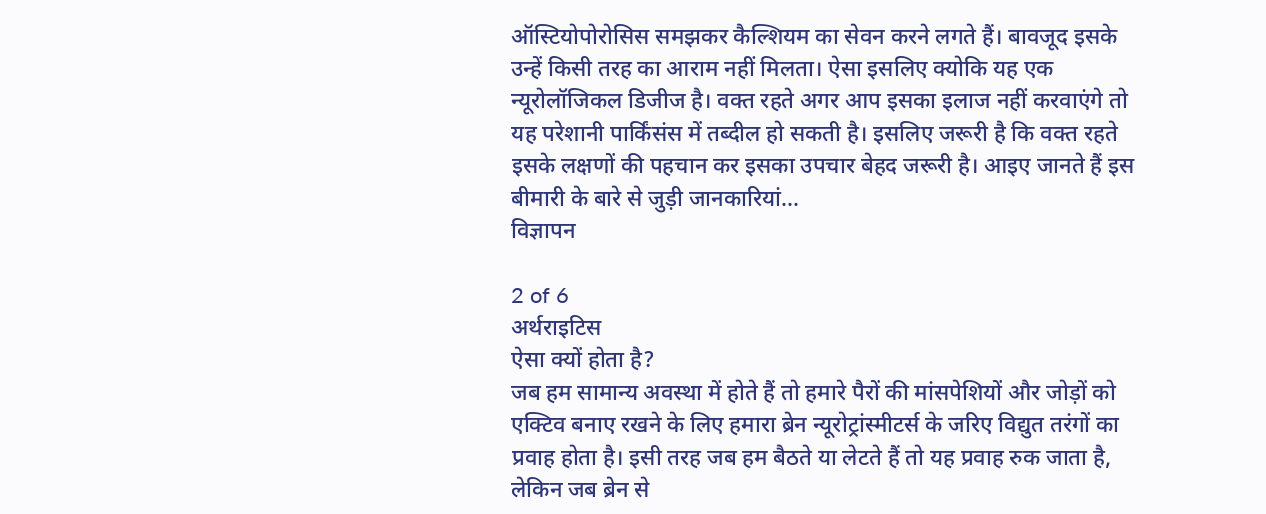ऑस्टियोपोरोसिस समझकर कैल्शियम का सेवन करने लगते हैं। बावजूद इसके उन्हें किसी तरह का आराम नहीं मिलता। ऐसा इसलिए क्योकि यह एक न्यूरोलॉजिकल डिजीज है। वक्त रहते अगर आप इसका इलाज नहीं करवाएंगे तो यह परेशानी पार्किंसंस में तब्दील हो सकती है। इसलिए जरूरी है कि वक्त रहते इसके लक्षणों की पहचान कर इसका उपचार बेहद जरूरी है। आइए जानते हैं इस बीमारी के बारे से जुड़ी जानकारियां...
विज्ञापन

2 of 6
अर्थराइटिस
ऐसा क्यों होता है?
जब हम सामान्य अवस्था में होते हैं तो हमारे पैरों की मांसपेशियों और जोड़ों को एक्टिव बनाए रखने के लिए हमारा ब्रेन न्यूरोट्रांस्मीटर्स के जरिए विद्युत तरंगों का प्रवाह होता है। इसी तरह जब हम बैठते या लेटते हैं तो यह प्रवाह रुक जाता है, लेकिन जब ब्रेन से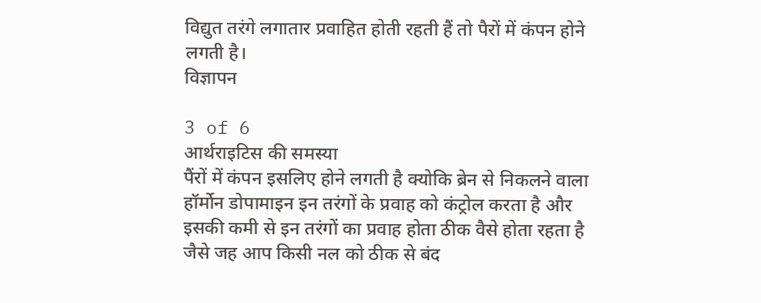विद्युत तरंगे लगातार प्रवाहित होती रहती हैं तो पैरों में कंपन होने लगती है।
विज्ञापन

3 of 6
आर्थराइटिस की समस्या
पैंरों में कंपन इसलिए होने लगती है क्योकि ब्रेन से निकलने वाला हॉर्मोन डोपामाइन इन तरंगों के प्रवाह को कंट्रोल करता है और इसकी कमी से इन तरंगों का प्रवाह होता ठीक वैसे होता रहता है जैसे जह आप किसी नल को ठीक से बंद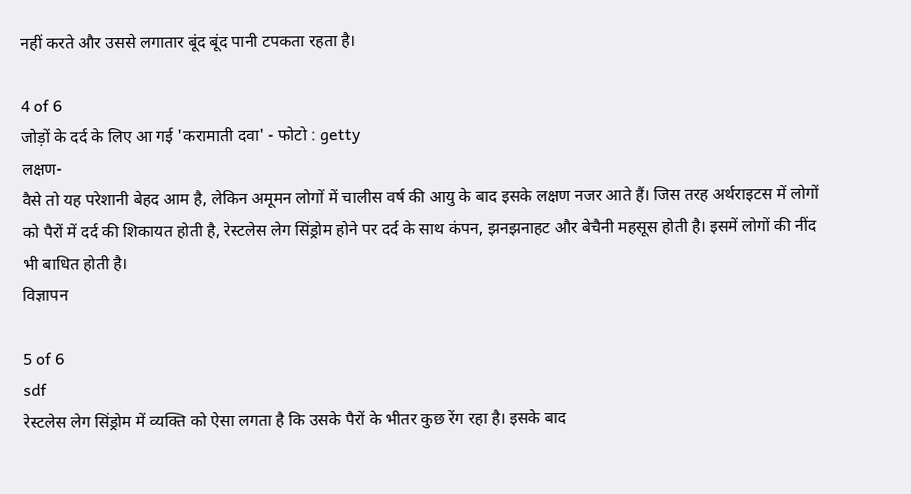नहीं करते और उससे लगातार बूंद बूंद पानी टपकता रहता है।

4 of 6
जोड़ों के दर्द के लिए आ गई 'करामाती दवा' - फोटो : getty
लक्षण-
वैसे तो यह परेशानी बेहद आम है, लेकिन अमूमन लोगों में चालीस वर्ष की आयु के बाद इसके लक्षण नजर आते हैं। जिस तरह अर्थराइटस में लोगों को पैरों में दर्द की शिकायत होती है, रेस्टलेस लेग सिंड्रोम होने पर दर्द के साथ कंपन, झनझनाहट और बेचैनी महसूस होती है। इसमें लोगों की नींद भी बाधित होती है।
विज्ञापन

5 of 6
sdf
रेस्टलेस लेग सिंड्रोम में व्यक्ति को ऐसा लगता है कि उसके पैरों के भीतर कुछ रेंग रहा है। इसके बाद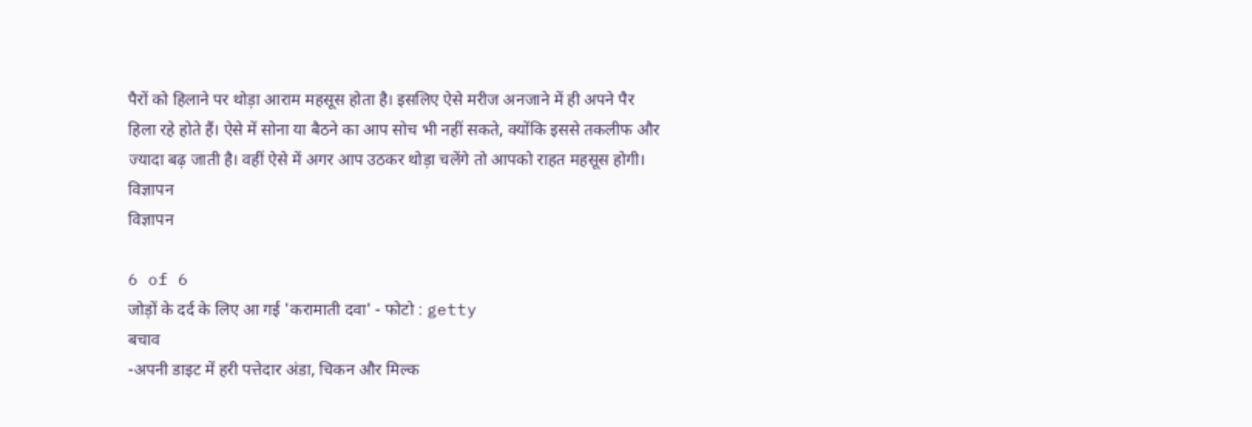पैरों को हिलाने पर थोड़ा आराम महसूस होता है। इसलिए ऐसे मरीज अनजाने में ही अपने पैर हिला रहे होते हैं। ऐसे में सोना या बैठने का आप सोच भी नहीं सकते, क्योंकि इससे तकलीफ और ज्यादा बढ़ जाती है। वहीं ऐसे में अगर आप उठकर थोड़ा चलेंगे तो आपको राहत महसूस होगी।
विज्ञापन
विज्ञापन

6 of 6
जोड़ों के दर्द के लिए आ गई 'करामाती दवा' - फोटो : getty
बचाव
-अपनी डाइट में हरी पत्तेदार अंडा, चिकन और मिल्क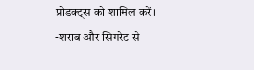प्रोडक्ट्स को शामिल करें।
-शराब और सिगरेट से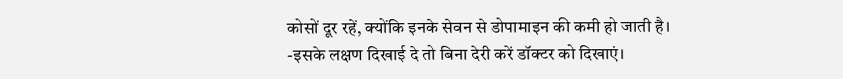कोसों दूर रहें, क्योंकि इनके सेवन से डोपामाइन की कमी हो जाती है।
-इसके लक्षण दिखाई दे तो बिना देरी करें डॉक्टर को दिखाएं।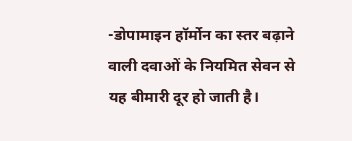-डोपामाइन हॉर्मोन का स्तर बढ़ाने वाली दवाओं के नियमित सेवन से यह बीमारी दूर हो जाती है।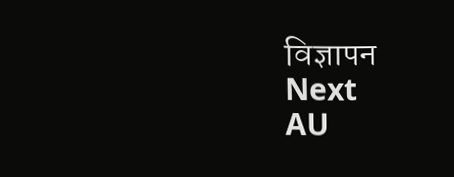विज्ञापन
Next
AU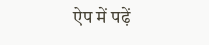ऐप में पढ़ें